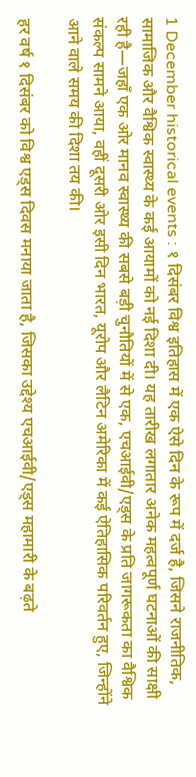1 December historical events : १ दिसंबर विश्व इतिहास में एक ऐसे दिन के रूप में दर्ज है, जिसने राजनीतिक, सामाजिक और वैश्विक स्वास्थ्य के कई आयामों को नई दिशा दी। यह तारीख लगातार अनेक महत्वपूर्ण घटनाओं की साक्षी रही है—जहाँ एक ओर मानव स्वास्थ्य की सबसे बड़ी चुनौतियों में से एक, एचआईवी/एड्स के प्रति जागरूकता का वैश्विक संकल्प सामने आया, वहीं दूसरी ओर इसी दिन भारत, यूरोप और लैटिन अमेरिका में कई ऐतिहासिक परिवर्तन हुए, जिन्होंने आने वाले समय की दिशा तय की।

हर वर्ष १ दिसंबर को विश्व एड्स दिवस मनाया जाता है, जिसका उद्देश्य एचआईवी/एड्स महामारी के बढ़ते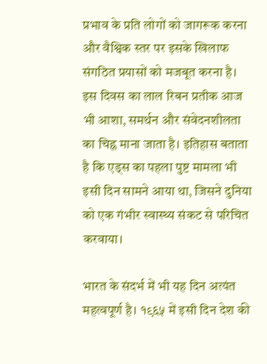प्रभाव के प्रति लोगों को जागरूक करना और वैश्विक स्तर पर इसके खिलाफ संगठित प्रयासों को मजबूत करना है। इस दिवस का लाल रिबन प्रतीक आज भी आशा, समर्थन और संवेदनशीलता का चिह्न माना जाता है। इतिहास बताता है कि एड्स का पहला पुष्ट मामला भी इसी दिन सामने आया था, जिसने दुनिया को एक गंभीर स्वास्थ्य संकट से परिचित करवाया।

भारत के संदर्भ में भी यह दिन अत्यंत महत्वपूर्ण है। १९६५ में इसी दिन देश की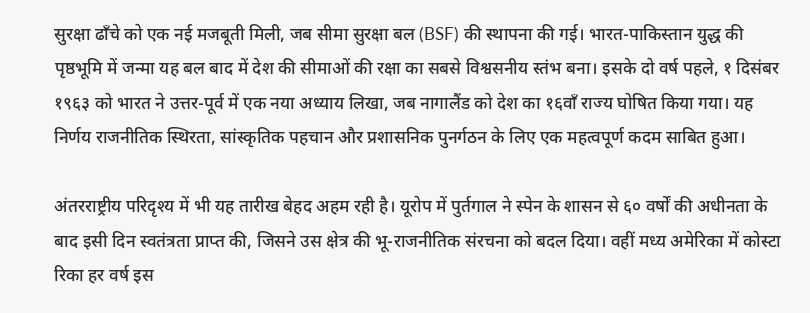सुरक्षा ढाँचे को एक नई मजबूती मिली, जब सीमा सुरक्षा बल (BSF) की स्थापना की गई। भारत-पाकिस्तान युद्ध की पृष्ठभूमि में जन्मा यह बल बाद में देश की सीमाओं की रक्षा का सबसे विश्वसनीय स्तंभ बना। इसके दो वर्ष पहले, १ दिसंबर १९६३ को भारत ने उत्तर-पूर्व में एक नया अध्याय लिखा, जब नागालैंड को देश का १६वाँ राज्य घोषित किया गया। यह निर्णय राजनीतिक स्थिरता, सांस्कृतिक पहचान और प्रशासनिक पुनर्गठन के लिए एक महत्वपूर्ण कदम साबित हुआ।

अंतरराष्ट्रीय परिदृश्य में भी यह तारीख बेहद अहम रही है। यूरोप में पुर्तगाल ने स्पेन के शासन से ६० वर्षों की अधीनता के बाद इसी दिन स्वतंत्रता प्राप्त की, जिसने उस क्षेत्र की भू-राजनीतिक संरचना को बदल दिया। वहीं मध्य अमेरिका में कोस्टा रिका हर वर्ष इस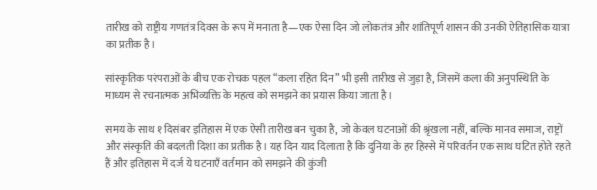तारीख को राष्ट्रीय गणतंत्र दिवस के रूप में मनाता है—एक ऐसा दिन जो लोकतंत्र और शांतिपूर्ण शासन की उनकी ऐतिहासिक यात्रा का प्रतीक है।

सांस्कृतिक परंपराओं के बीच एक रोचक पहल “कला रहित दिन” भी इसी तारीख से जुड़ा है, जिसमें कला की अनुपस्थिति के माध्यम से रचनात्मक अभिव्यक्ति के महत्व को समझने का प्रयास किया जाता है।

समय के साथ १ दिसंबर इतिहास में एक ऐसी तारीख बन चुका है, जो केवल घटनाओं की श्रृंखला नहीं, बल्कि मानव समाज, राष्ट्रों और संस्कृति की बदलती दिशा का प्रतीक है। यह दिन याद दिलाता है कि दुनिया के हर हिस्से में परिवर्तन एक साथ घटित होते रहते हैं और इतिहास में दर्ज ये घटनाएँ वर्तमान को समझने की कुंजी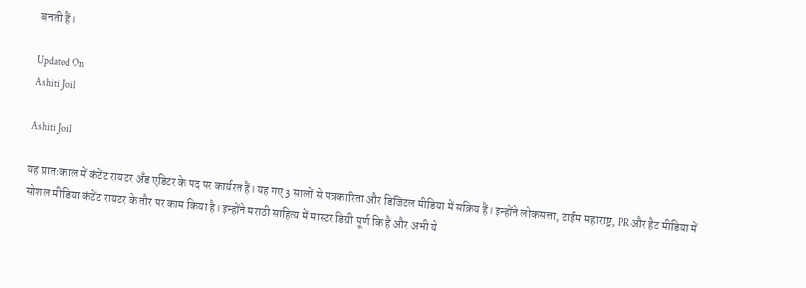बनती हैं।

Updated On
Ashiti Joil

Ashiti Joil

यह प्रातःकाल में कंटेंट रायटर अँड एडिटर के पद पर कार्यरत हैं। यह गए 3 सालों से पत्रकारिता और डिजिटल मीडिया में सक्रिय हैं। इन्होंने लोकसत्ता, टाईम महाराष्ट्र, PR और हैट मीडिया में सोशल मीडिया कंटेंट रायटर के तौर पर काम किया है। इन्होंने मराठी साहित्य में मास्टर डिग्री पूर्ण कि है और अभी ये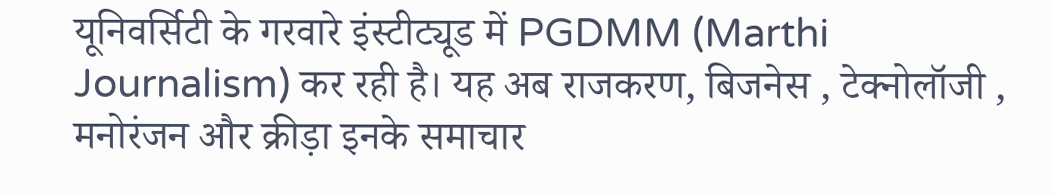यूनिवर्सिटी के गरवारे इंस्टीट्यूड में PGDMM (Marthi Journalism) कर रही है। यह अब राजकरण, बिजनेस , टेक्नोलॉजी , मनोरंजन और क्रीड़ा इनके समाचार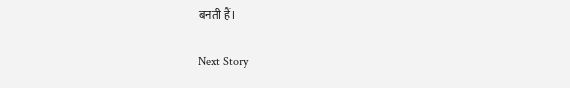बनती हैं।

Next Story